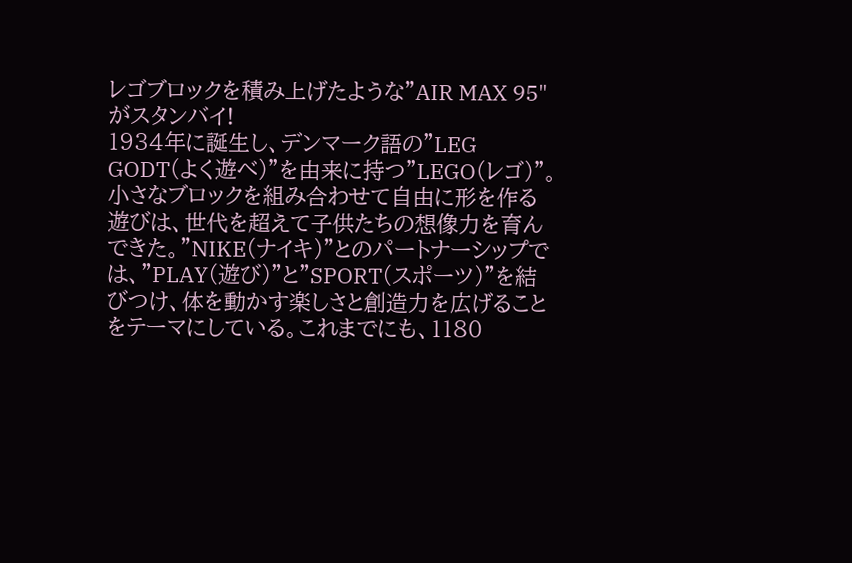レゴブロックを積み上げたような"AIR MAX 95"がスタンバイ!
1934年に誕生し、デンマーク語の"LEG GODT(よく遊べ)"を由来に持つ"LEGO(レゴ)"。小さなブロックを組み合わせて自由に形を作る遊びは、世代を超えて子供たちの想像力を育んできた。"NIKE(ナイキ)"とのパートナーシップでは、"PLAY(遊び)"と"SPORT(スポーツ)"を結びつけ、体を動かす楽しさと創造力を広げることをテーマにしている。これまでにも、1180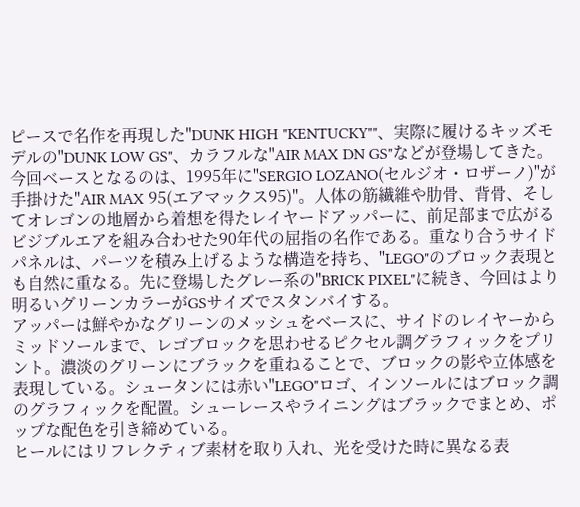ピースで名作を再現した"DUNK HIGH "KENTUCKY""、実際に履けるキッズモデルの"DUNK LOW GS"、カラフルな"AIR MAX DN GS"などが登場してきた。
今回ベースとなるのは、1995年に"SERGIO LOZANO(セルジオ・ロザーノ)"が手掛けた"AIR MAX 95(エアマックス95)"。人体の筋繊維や肋骨、背骨、そしてオレゴンの地層から着想を得たレイヤードアッパーに、前足部まで広がるビジブルエアを組み合わせた90年代の屈指の名作である。重なり合うサイドパネルは、パーツを積み上げるような構造を持ち、"LEGO"のブロック表現とも自然に重なる。先に登場したグレー系の"BRICK PIXEL"に続き、今回はより明るいグリーンカラーがGSサイズでスタンバイする。
アッパーは鮮やかなグリーンのメッシュをベースに、サイドのレイヤーからミッドソールまで、レゴブロックを思わせるピクセル調グラフィックをプリント。濃淡のグリーンにブラックを重ねることで、ブロックの影や立体感を表現している。シュータンには赤い"LEGO"ロゴ、インソールにはブロック調のグラフィックを配置。シューレースやライニングはブラックでまとめ、ポップな配色を引き締めている。
ヒールにはリフレクティブ素材を取り入れ、光を受けた時に異なる表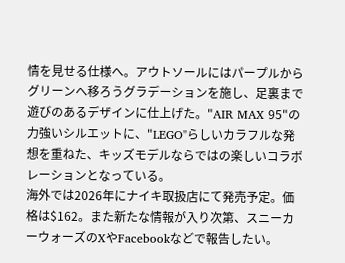情を見せる仕様へ。アウトソールにはパープルからグリーンへ移ろうグラデーションを施し、足裏まで遊びのあるデザインに仕上げた。"AIR MAX 95"の力強いシルエットに、"LEGO"らしいカラフルな発想を重ねた、キッズモデルならではの楽しいコラボレーションとなっている。
海外では2026年にナイキ取扱店にて発売予定。価格は$162。また新たな情報が入り次第、スニーカーウォーズのXやFacebookなどで報告したい。